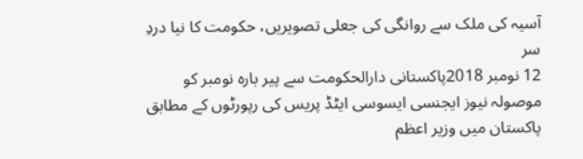آسیہ کی ملک سے روانگی کی جعلی تصویریں، حکومت کا نیا دردِ سر
12 نومبر 2018پاکستانی دارالحکومت سے پیر بارہ نومبر کو موصولہ نیوز ایجنسی ایسوسی ایٹڈ پریس کی رپورٹوں کے مطابق پاکستان میں وزیر اعظم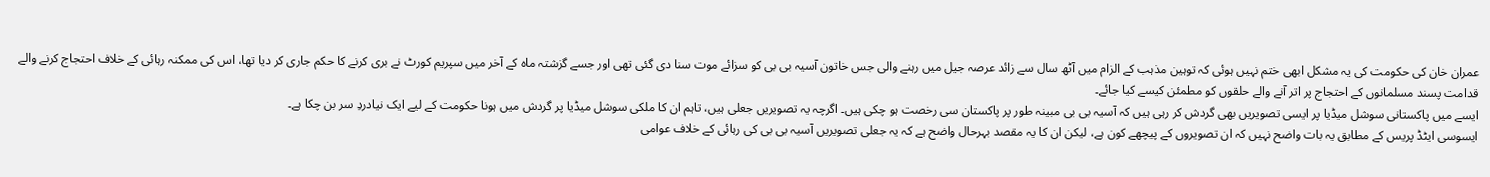عمران خان کی حکومت کی یہ مشکل ابھی ختم نہیں ہوئی کہ توہین مذہب کے الزام میں آٹھ سال سے زائد عرصہ جیل میں رہنے والی جس خاتون آسیہ بی بی کو سزائے موت سنا دی گئی تھی اور جسے گزشتہ ماہ کے آخر میں سپریم کورٹ نے بری کرنے کا حکم جاری کر دیا تھا، اس کی ممکنہ رہائی کے خلاف احتجاج کرنے والے قدامت پسند مسلمانوں کے احتجاج پر اتر آنے والے حلقوں کو مطمئن کیسے کیا جائے۔
ایسے میں پاکستانی سوشل میڈیا پر ایسی تصویریں بھی گردش کر رہی ہیں کہ آسیہ بی بی مبینہ طور پر پاکستان سی رخصت ہو چکی ہیں۔ اگرچہ یہ تصویریں جعلی ہیں، تاہم ان کا ملکی سوشل میڈیا پر گردش میں ہونا حکومت کے لیے ایک نیادردِ سر بن چکا ہے۔
ایسوسی ایٹڈ پریس کے مطابق یہ بات واضح نہیں کہ ان تصویروں کے پیچھے کون ہے، لیکن ان کا یہ مقصد بہرحال واضح ہے کہ یہ جعلی تصویریں آسیہ بی بی کی رہائی کے خلاف عوامی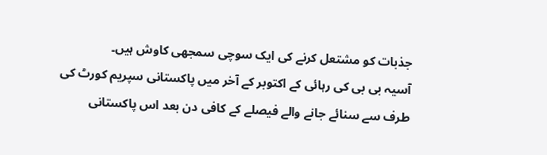جذبات کو مشتعل کرنے کی ایک سوچی سمجھی کاوش ہیں۔
آسیہ بی بی کی رہائی کے اکتوبر کے آخر میں پاکستانی سپریم کورٹ کی طرف سے سنائے جانے والے فیصلے کے کافی دن بعد اس پاکستانی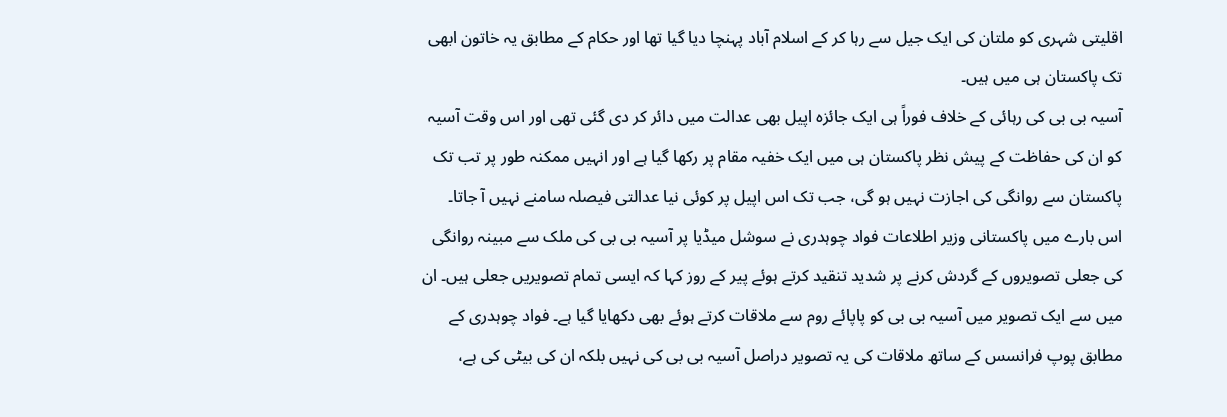اقلیتی شہری کو ملتان کی ایک جیل سے رہا کر کے اسلام آباد پہنچا دیا گیا تھا اور حکام کے مطابق یہ خاتون ابھی تک پاکستان ہی میں ہیں۔
آسیہ بی بی کی رہائی کے خلاف فوراً ہی ایک جائزہ اپیل بھی عدالت میں دائر کر دی گئی تھی اور اس وقت آسیہ کو ان کی حفاظت کے پیش نظر پاکستان ہی میں ایک خفیہ مقام پر رکھا گیا ہے اور انہیں ممکنہ طور پر تب تک پاکستان سے روانگی کی اجازت نہیں ہو گی، جب تک اس اپیل پر کوئی نیا عدالتی فیصلہ سامنے نہیں آ جاتا۔
اس بارے میں پاکستانی وزیر اطلاعات فواد چوہدری نے سوشل میڈیا پر آسیہ بی بی کی ملک سے مبینہ روانگی کی جعلی تصویروں کے گردش کرنے پر شدید تنقید کرتے ہوئے پیر کے روز کہا کہ ایسی تمام تصویریں جعلی ہیں۔ ان میں سے ایک تصویر میں آسیہ بی بی کو پاپائے روم سے ملاقات کرتے ہوئے بھی دکھایا گیا ہے۔ فواد چوہدری کے مطابق پوپ فرانسس کے ساتھ ملاقات کی یہ تصویر دراصل آسیہ بی بی کی نہیں بلکہ ان کی بیٹی کی ہے،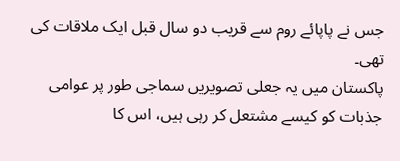جس نے پاپائے روم سے قریب دو سال قبل ایک ملاقات کی تھی۔
پاکستان میں یہ جعلی تصویریں سماجی طور پر عوامی جذبات کو کیسے مشتعل کر رہی ہیں، اس کا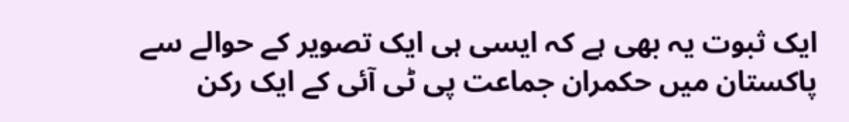ایک ثبوت یہ بھی ہے کہ ایسی ہی ایک تصویر کے حوالے سے پاکستان میں حکمران جماعت پی ٹی آئی کے ایک رکن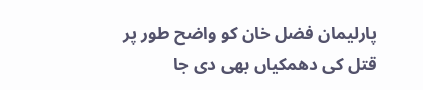پارلیمان فضل خان کو واضح طور پر قتل کی دھمکیاں بھی دی جا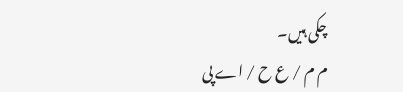چکی ہیں۔
م م / ع ح / اے پی